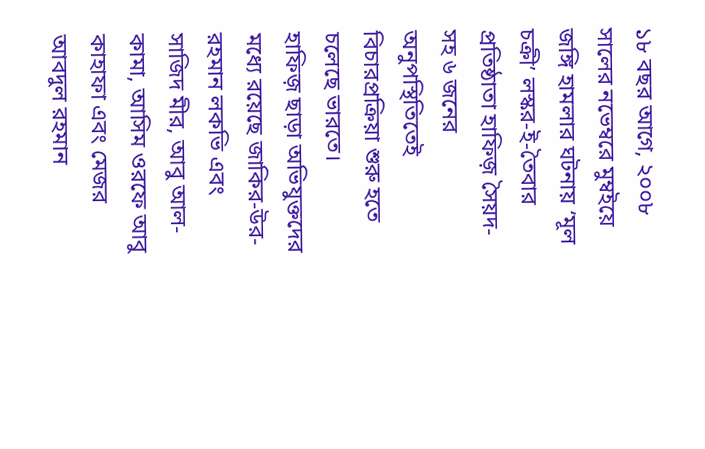১৮ বছর আগে, ২০০৮ সালের নভেম্বরে মুম্বইয়ে জঙ্গি হামলার ঘটনায় ‘মূল চক্রী’ লস্কর-ই-তৈবার প্রতিষ্ঠাতা হাফিজ় সৈয়দ-সহ ৬ জনের অনুপস্থিতিতেই বিচারপ্রক্রিয়া শুরু হতে চলেছে ভারতে।
হাফিজ় ছাড়া অভিযুক্তদের মধ্যে রয়েছে জাকির-উর-রহমান লকভি এবং সাজিদ মীর, আবু আল-কামা, আসিম ওরফে আবু কাহাফা এবং মেজর আবদুল রহমান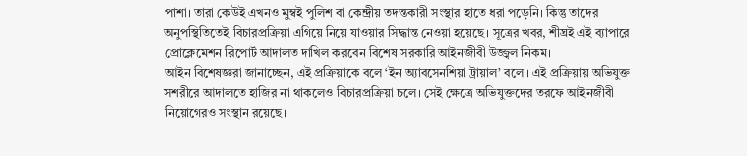পাশা। তারা কেউই এখনও মুম্বই পুলিশ বা কেন্দ্রীয় তদন্তকারী সংস্থার হাতে ধরা পড়েনি। কিন্তু তাদের অনুপস্থিতিতেই বিচারপ্রক্রিয়া এগিয়ে নিয়ে যাওয়ার সিদ্ধান্ত নেওয়া হয়েছে। সূত্রের খবর, শীঘ্রই এই ব্যাপারে প্রোক্লেমেশন রিপোর্ট আদালত দাখিল করবেন বিশেষ সরকারি আইনজীবী উজ্জ্বল নিকম।
আইন বিশেষজ্ঞরা জানাচ্ছেন, এই প্রক্রিয়াকে বলে ‘ইন অ্যাবসেনশিয়া ট্রায়াল’ বলে। এই প্রক্রিয়ায় অভিযুক্ত সশরীরে আদালতে হাজির না থাকলেও বিচারপ্রক্রিয়া চলে। সেই ক্ষেত্রে অভিযুক্তদের তরফে আইনজীবী নিয়োগেরও সংস্থান রয়েছে।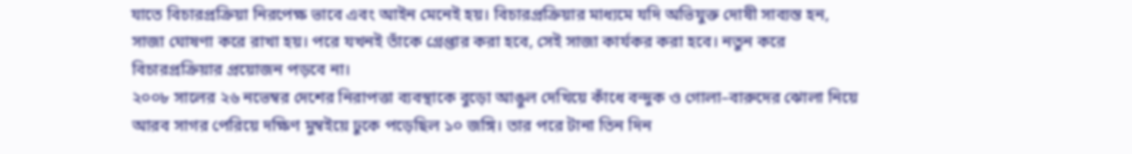যাতে বিচারপ্রক্রিয়া নিরপেক্ষ ভাবে এবং আইন মেনেই হয়। বিচারপ্রক্রিয়ার মাধ্যমে যদি অভিযুক্ত দোষী সাব্যস্ত হন, সাজা ঘোষণা করে রাখা হয়। পরে যখনই তাঁকে গ্রেপ্তার করা হবে, সেই সাজা কার্যকর করা হবে। নতুন করে বিচারপ্রক্রিয়ার প্রয়োজন পড়বে না।
২০০৮ সালের ২৬ নভেম্বর দেশের নিরাপত্তা ব্যবস্থাকে বুড়ো আঙুল দেখিয়ে কাঁধে বন্দুক ও গোলা–বারুদের ঝোলা নিয়ে আরব সাগর পেরিয়ে দক্ষিণ মুম্বইয়ে ঢুকে পড়েছিল ১০ জঙ্গি। তার পরে টানা তিন দিন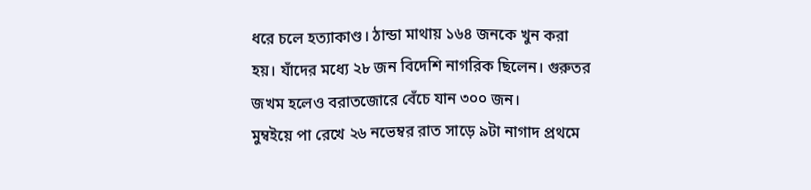ধরে চলে হত্যাকাণ্ড। ঠান্ডা মাথায় ১৬৪ জনকে খুন করা হয়। যাঁদের মধ্যে ২৮ জন বিদেশি নাগরিক ছিলেন। গুরুতর জখম হলেও বরাতজোরে বেঁচে যান ৩০০ জন।
মুম্বইয়ে পা রেখে ২৬ নভেম্বর রাত সাড়ে ৯টা নাগাদ প্রথমে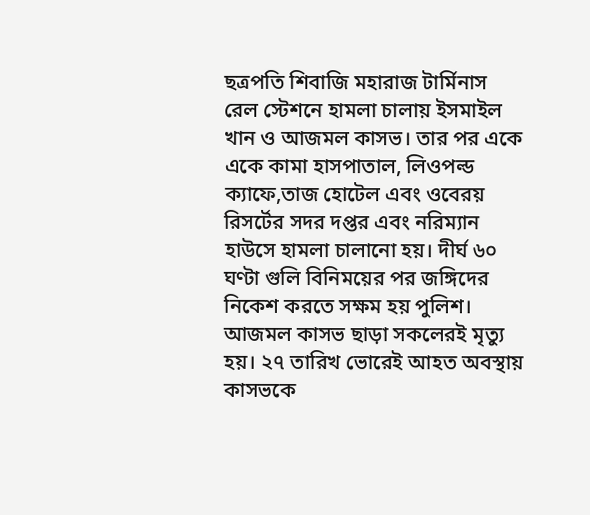ছত্রপতি শিবাজি মহারাজ টার্মিনাস রেল স্টেশনে হামলা চালায় ইসমাইল খান ও আজমল কাসভ। তার পর একে একে কামা হাসপাতাল, লিওপল্ড ক্যাফে,তাজ হোটেল এবং ওবেরয় রিসর্টের সদর দপ্তর এবং নরিম্যান হাউসে হামলা চালানো হয়। দীর্ঘ ৬০ ঘণ্টা গুলি বিনিময়ের পর জঙ্গিদের নিকেশ করতে সক্ষম হয় পুলিশ। আজমল কাসভ ছাড়া সকলেরই মৃত্যু হয়। ২৭ তারিখ ভোরেই আহত অবস্থায় কাসভকে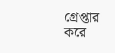গ্রেপ্তার করে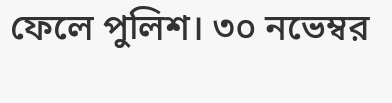ফেলে পুলিশ। ৩০ নভেম্বর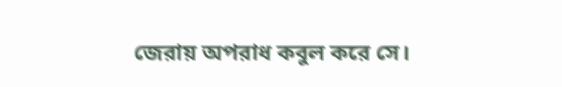জেরায় অপরাধ কবুল করে সে।